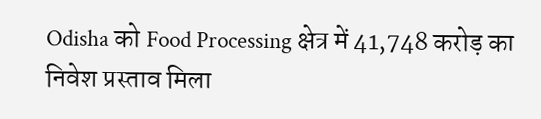Odisha को Food Processing क्षेत्र में 41,748 करोड़ का निवेश प्रस्ताव मिला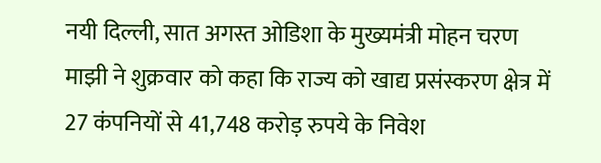नयी दिल्ली, सात अगस्त ओडिशा के मुख्यमंत्री मोहन चरण माझी ने शुक्रवार को कहा कि राज्य को खाद्य प्रसंस्करण क्षेत्र में 27 कंपनियों से 41,748 करोड़ रुपये के निवेश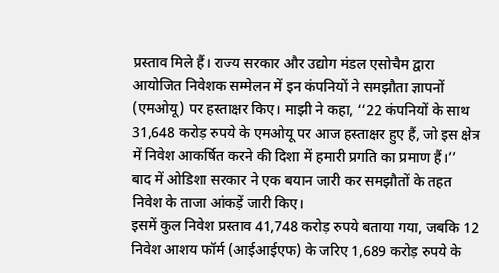प्रस्ताव मिले हैं। राज्य सरकार और उद्योग मंडल एसोचैम द्वारा आयोजित निवेशक सम्मेलन में इन कंपनियों ने समझौता ज्ञापनों (एमओयू) पर हस्ताक्षर किए। माझी ने कहा, ‘‘22 कंपनियों के साथ 31,648 करोड़ रुपये के एमओयू पर आज हस्ताक्षर हुए हैं, जो इस क्षेत्र में निवेश आकर्षित करने की दिशा में हमारी प्रगति का प्रमाण हैं।’’ बाद में ओडिशा सरकार ने एक बयान जारी कर समझौतों के तहत निवेश के ताजा आंकड़ें जारी किए।
इसमें कुल निवेश प्रस्ताव 41,748 करोड़ रुपये बताया गया, जबकि 12 निवेश आशय फॉर्म (आईआईएफ) के जरिए 1,689 करोड़ रुपये के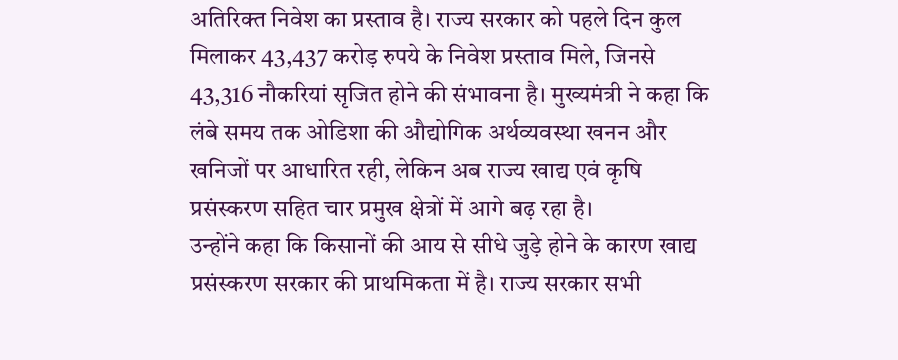अतिरिक्त निवेश का प्रस्ताव है। राज्य सरकार को पहले दिन कुल मिलाकर 43,437 करोड़ रुपये के निवेश प्रस्ताव मिले, जिनसे 43,316 नौकरियां सृजित होने की संभावना है। मुख्यमंत्री ने कहा कि लंबे समय तक ओडिशा की औद्योगिक अर्थव्यवस्था खनन और खनिजों पर आधारित रही, लेकिन अब राज्य खाद्य एवं कृषि प्रसंस्करण सहित चार प्रमुख क्षेत्रों में आगे बढ़ रहा है।
उन्होंने कहा कि किसानों की आय से सीधे जुड़े होने के कारण खाद्य प्रसंस्करण सरकार की प्राथमिकता में है। राज्य सरकार सभी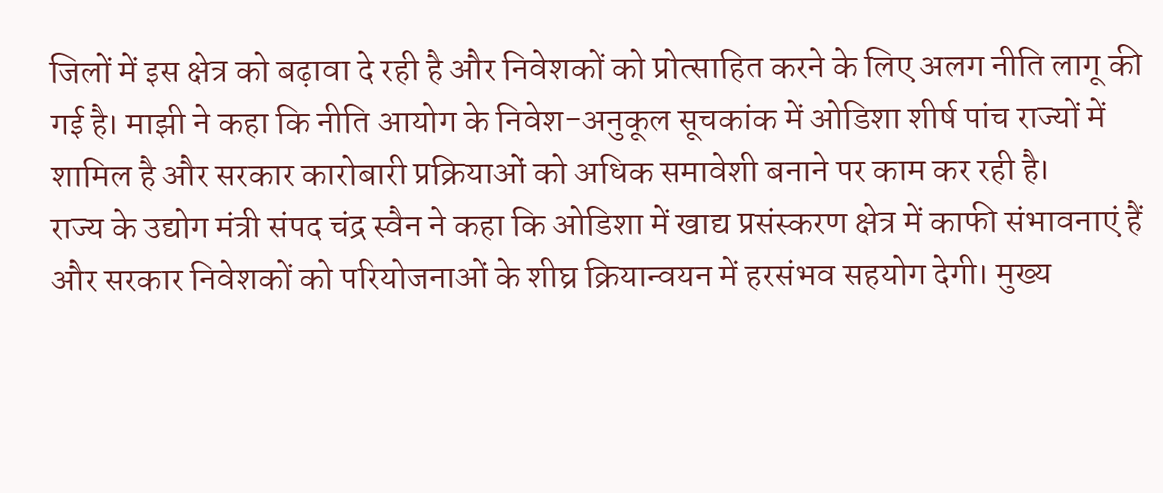जिलों में इस क्षेत्र को बढ़ावा दे रही है और निवेशकों को प्रोत्साहित करने के लिए अलग नीति लागू की गई है। माझी ने कहा कि नीति आयोग के निवेश-अनुकूल सूचकांक में ओडिशा शीर्ष पांच राज्यों में शामिल है और सरकार कारोबारी प्रक्रियाओं को अधिक समावेशी बनाने पर काम कर रही है।
राज्य के उद्योग मंत्री संपद चंद्र स्वैन ने कहा कि ओडिशा में खाद्य प्रसंस्करण क्षेत्र में काफी संभावनाएं हैं और सरकार निवेशकों को परियोजनाओं के शीघ्र क्रियान्वयन में हरसंभव सहयोग देगी। मुख्य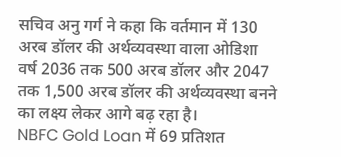सचिव अनु गर्ग ने कहा कि वर्तमान में 130 अरब डॉलर की अर्थव्यवस्था वाला ओडिशा वर्ष 2036 तक 500 अरब डॉलर और 2047 तक 1,500 अरब डॉलर की अर्थव्यवस्था बनने का लक्ष्य लेकर आगे बढ़ रहा है।
NBFC Gold Loan में 69 प्रतिशत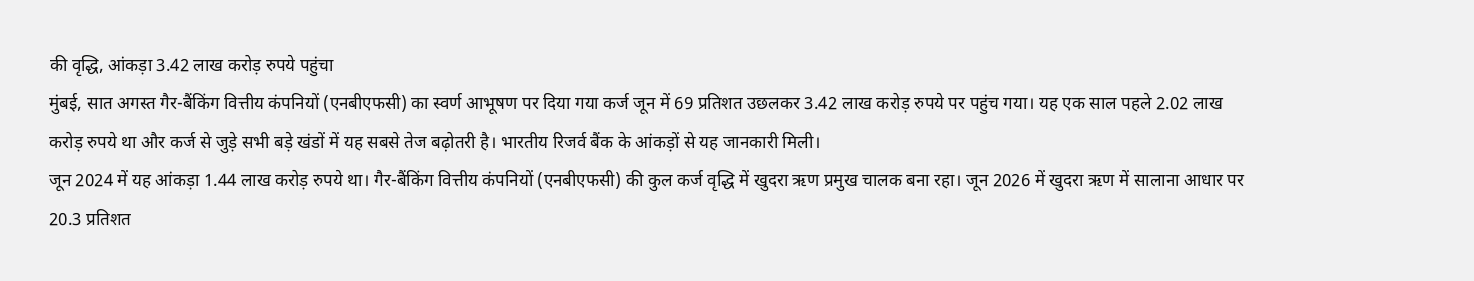की वृद्धि, आंकड़ा 3.42 लाख करोड़ रुपये पहुंचा
मुंबई, सात अगस्त गैर-बैंकिंग वित्तीय कंपनियों (एनबीएफसी) का स्वर्ण आभूषण पर दिया गया कर्ज जून में 69 प्रतिशत उछलकर 3.42 लाख करोड़ रुपये पर पहुंच गया। यह एक साल पहले 2.02 लाख करोड़ रुपये था और कर्ज से जुड़े सभी बड़े खंडों में यह सबसे तेज बढ़ोतरी है। भारतीय रिजर्व बैंक के आंकड़ों से यह जानकारी मिली।
जून 2024 में यह आंकड़ा 1.44 लाख करोड़ रुपये था। गैर-बैंकिंग वित्तीय कंपनियों (एनबीएफसी) की कुल कर्ज वृद्धि में खुदरा ऋण प्रमुख चालक बना रहा। जून 2026 में खुदरा ऋण में सालाना आधार पर 20.3 प्रतिशत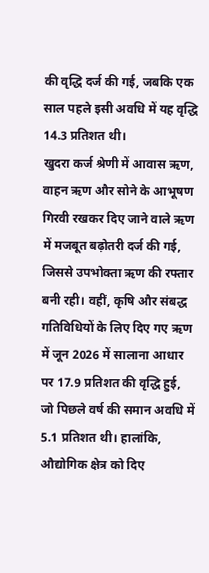की वृद्धि दर्ज की गई, जबकि एक साल पहले इसी अवधि में यह वृद्धि 14.3 प्रतिशत थी।
खुदरा कर्ज श्रेणी में आवास ऋण, वाहन ऋण और सोने के आभूषण गिरवी रखकर दिए जाने वाले ऋण में मजबूत बढ़ोतरी दर्ज की गई, जिससे उपभोक्ता ऋण की रफ्तार बनी रही। वहीं, कृषि और संबद्ध गतिविधियों के लिए दिए गए ऋण में जून 2026 में सालाना आधार पर 17.9 प्रतिशत की वृद्धि हुई, जो पिछले वर्ष की समान अवधि में 5.1 प्रतिशत थी। हालांकि, औद्योगिक क्षेत्र को दिए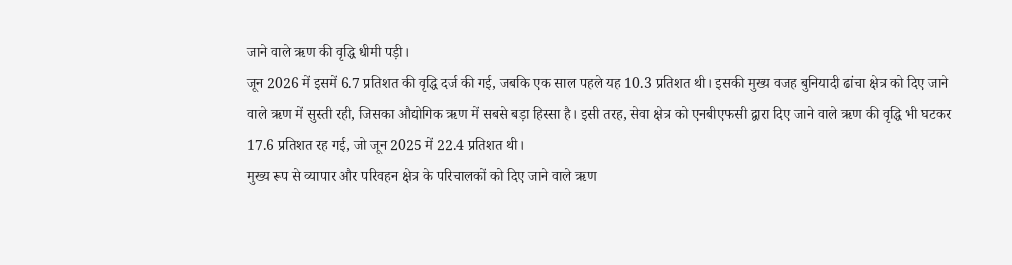जाने वाले ऋण की वृद्धि धीमी पड़ी।
जून 2026 में इसमें 6.7 प्रतिशत की वृद्धि दर्ज की गई, जबकि एक साल पहले यह 10.3 प्रतिशत थी। इसकी मुख्य वजह बुनियादी ढांचा क्षेत्र को दिए जाने वाले ऋण में सुस्ती रही, जिसका औद्योगिक ऋण में सबसे बड़ा हिस्सा है। इसी तरह, सेवा क्षेत्र को एनबीएफसी द्वारा दिए जाने वाले ऋण की वृद्धि भी घटकर 17.6 प्रतिशत रह गई, जो जून 2025 में 22.4 प्रतिशत थी।
मुख्य रूप से व्यापार और परिवहन क्षेत्र के परिचालकों को दिए जाने वाले ऋण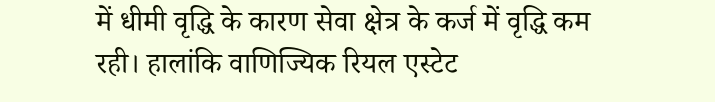में धीमी वृद्धि के कारण सेवा क्षेत्र के कर्ज में वृद्धि कम रही। हालांकि वाणिज्यिक रियल एस्टेट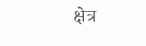क्षेत्र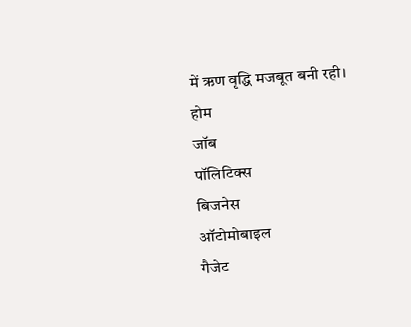में ऋण वृद्धि मजबूत बनी रही।
होम
जॉब
पॉलिटिक्स
बिजनेस
ऑटोमोबाइल
गैजेट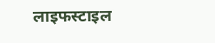लाइफस्टाइल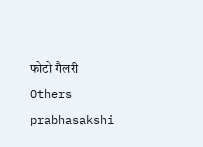फोटो गैलरी
Others
prabhasakshi